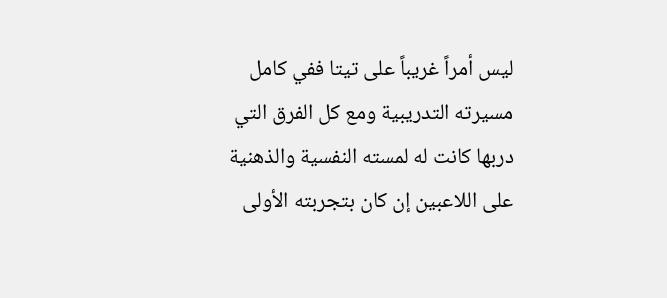ليس أمراً غريباً على تيتا ففي كامل مسيرته التدريبية ومع كل الفرق التي دربها كانت له لمسته النفسية والذهنية على اللاعبين إن كان بتجربته الأولى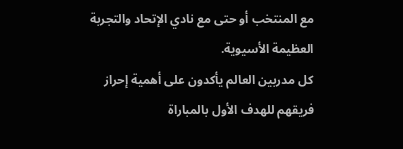مع المنتخب أو حتى مع نادي الإتحاد والتجربة العظيمة الأسيوية.
كل مدربين العالم يأكدون على أهمية إحراز فريقهم للهدف الأول بالمباراة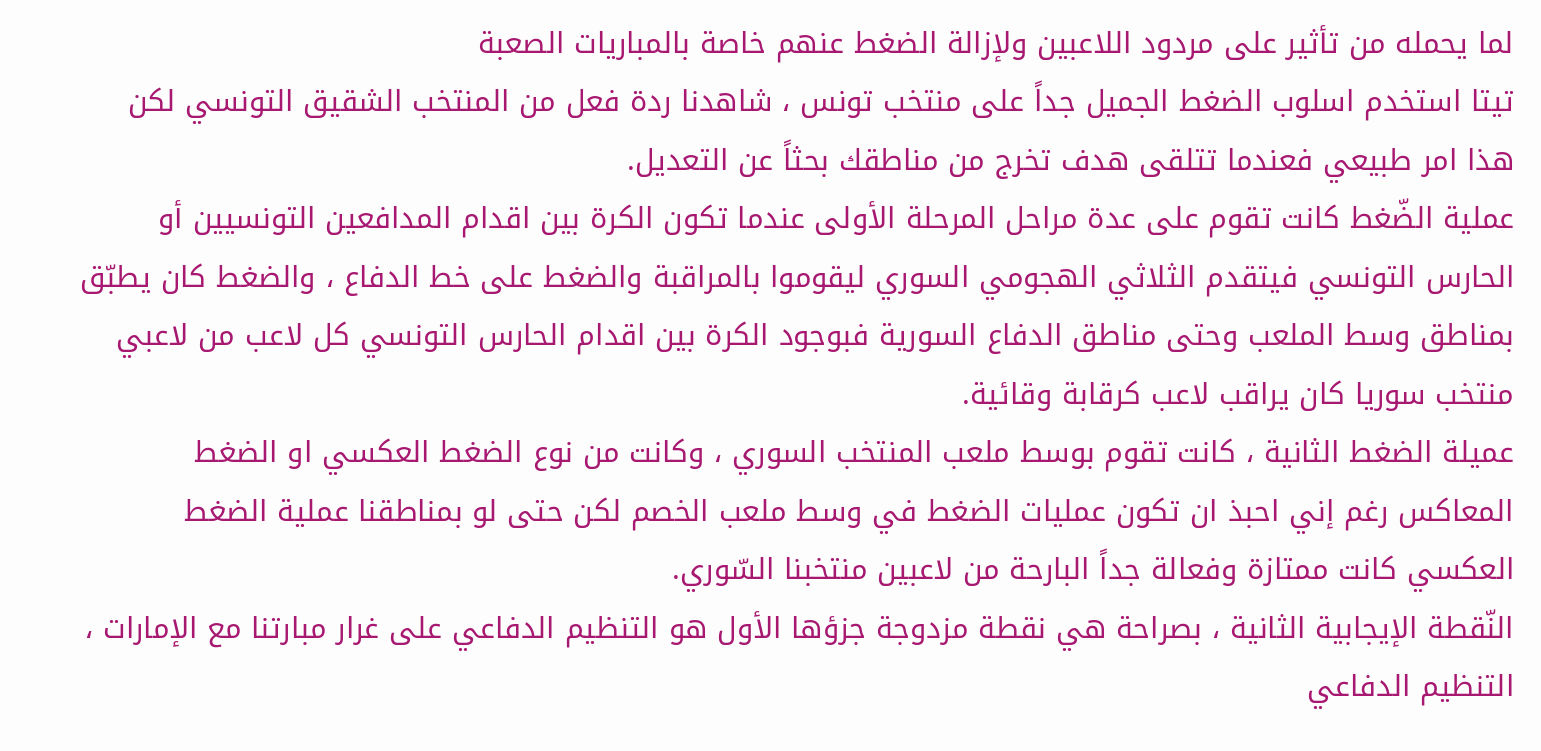لما يحمله من تأثير على مردود اللاعبين ولإزالة الضغط عنهم خاصة بالمباريات الصعبة
تيتا استخدم اسلوب الضغط الجميل جداً على منتخب تونس ، شاهدنا ردة فعل من المنتخب الشقيق التونسي لكن هذا امر طبيعي فعندما تتلقى هدف تخرج من مناطقك بحثاً عن التعديل.
عملية الضّغط كانت تقوم على عدة مراحل المرحلة الأولى عندما تكون الكرة بين اقدام المدافعين التونسيين أو الحارس التونسي فيتقدم الثلاثي الهجومي السوري ليقوموا بالمراقبة والضغط على خط الدفاع ، والضغط كان يطبّق بمناطق وسط الملعب وحتى مناطق الدفاع السورية فبوجود الكرة بين اقدام الحارس التونسي كل لاعب من لاعبي منتخب سوريا كان يراقب لاعب كرقابة وقائية.
عميلة الضغط الثانية ، كانت تقوم بوسط ملعب المنتخب السوري ، وكانت من نوع الضغط العكسي او الضغط المعاكس رغم إني احبذ ان تكون عمليات الضغط في وسط ملعب الخصم لكن حتى لو بمناطقنا عملية الضغط العكسي كانت ممتازة وفعالة جداً البارحة من لاعبين منتخبنا السّوري.
النّقطة الإيجابية الثانية ، بصراحة هي نقطة مزدوجة جزؤها الأول هو التنظيم الدفاعي على غرار مبارتنا مع الإمارات ، التنظيم الدفاعي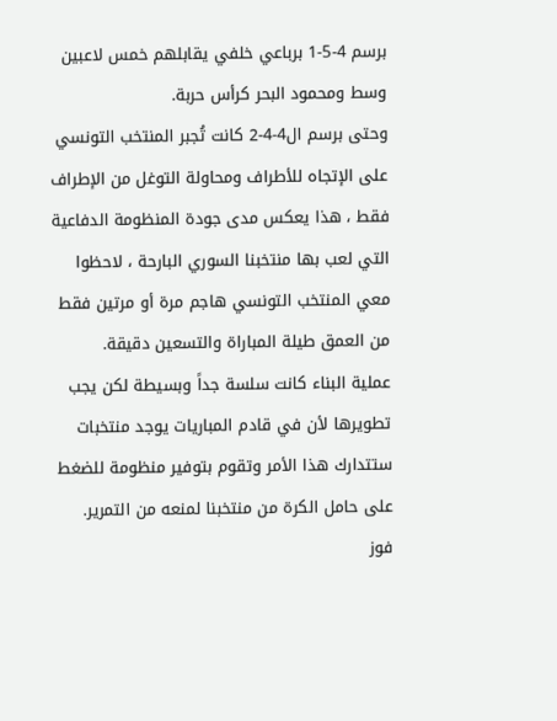برسم 4-5-1 برباعي خلفي يقابلهم خمس لاعبين وسط ومحمود البحر كرأس حربة.
وحتى برسم ال4-4-2 كانت تُجبر المنتخب التونسي على الإتجاه للأطراف ومحاولة التوغل من الإطراف فقط ، هذا يعكس مدى جودة المنظومة الدفاعية التي لعب بها منتخبنا السوري البارحة ، لاحظوا معي المنتخب التونسي هاجم مرة أو مرتين فقط من العمق طيلة المباراة والتسعين دقيقة.
عملية البناء كانت سلسة جداً وبسيطة لكن يجب تطويرها لأن في قادم المباريات يوجد منتخبات ستتدارك هذا الأمر وتقوم بتوفير منظومة للضغط على حامل الكرة من منتخبنا لمنعه من التمرير.
فوز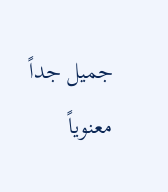جميل جداً معنوياً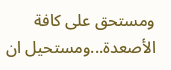ومستحق على كافة الأصعدة...ومستحيل ان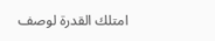امتلك القدرة لوصف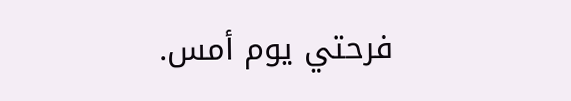فرحتي يوم أمس.